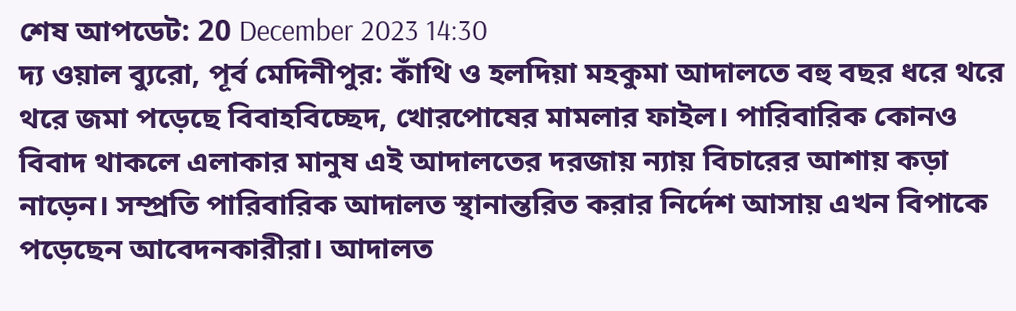শেষ আপডেট: 20 December 2023 14:30
দ্য ওয়াল ব্যুরো, পূর্ব মেদিনীপুর: কাঁথি ও হলদিয়া মহকুমা আদালতে বহু বছর ধরে থরে থরে জমা পড়েছে বিবাহবিচ্ছেদ, খোরপোষের মামলার ফাইল। পারিবারিক কোনও বিবাদ থাকলে এলাকার মানুষ এই আদালতের দরজায় ন্যায় বিচারের আশায় কড়া নাড়েন। সম্প্রতি পারিবারিক আদালত স্থানান্তরিত করার নির্দেশ আসায় এখন বিপাকে পড়েছেন আবেদনকারীরা। আদালত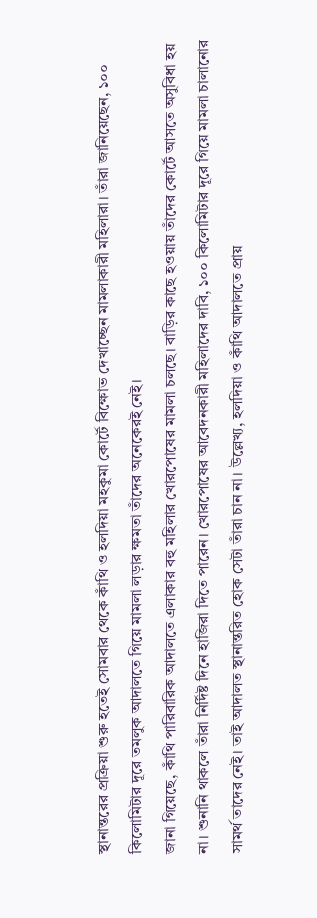স্থানান্তরের প্রক্রিয়া শুরু হতেই সোমবার থেকে কাঁথি ও হলদিয়া মহকুমা কোর্টে বিক্ষোভ দেখাচ্ছেন মামলাকারী মহিলারা। তাঁরা জানিয়েছেন, ১০০ কিলোমিটার দূরে তমলুক আদালতে গিয়ে মামলা লড়ার ক্ষমতা তাঁদের অনেকেরই নেই।
জানা গিয়েছে, কাঁথি পারিবারিক আদালতে এলাকার বহু মহিলার খোরপোষের মামলা চলছে। বাড়ির কাছে হওয়ায় তাঁদের কোর্টে আসতে অসুবিধা হয় না। শুনানি থাকলে তাঁরা নির্দিষ্ট দিনে হাজিরা দিতে পারেন। খোরপোষের আবেদনকারী মহিলাদের দাবি, ১০০ কিলোমিটার দূরে গিয়ে মামলা চালানোর সামর্থ তাদের নেই। তাই আদালত স্থানান্তরিত হোক সেটা তাঁরা চান না। উল্লেখ্য, হলদিয়া ও কাঁথি আদালতে প্রায়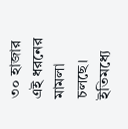৩০ হাজার এই ধরনের মামলা চলছে।
ইতিমধ্যে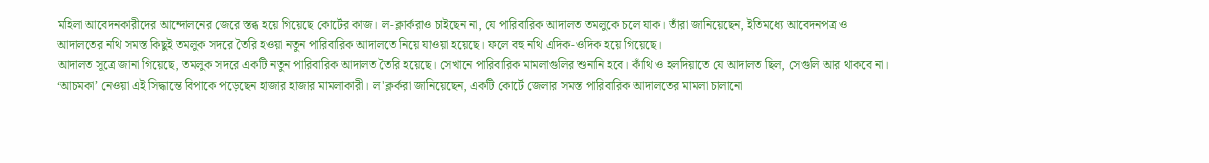মহিলা আবেদনকারীদের আন্দোলনের জেরে স্তব্ধ হয়ে গিয়েছে কোর্টের কাজ। ল-ক্লার্করাও চাইছেন না, যে পারিবারিক আদালত তমলুকে চলে যাক। তাঁরা জানিয়েছেন, ইতিমধ্যে আবেদনপত্র ও আদালতের নথি সমস্ত কিছুই তমলুক সদরে তৈরি হওয়া নতুন পারিবারিক আদালতে নিয়ে যাওয়া হয়েছে। ফলে বহু নথি এদিক-ওদিক হয়ে গিয়েছে।
আদালত সূত্রে জানা গিয়েছে, তমলুক সদরে একটি নতুন পারিবারিক আদালত তৈরি হয়েছে। সেখানে পারিবারিক মামলাগুলির শুনানি হবে। কাঁথি ও হলদিয়াতে যে আদালত ছিল, সেগুলি আর থাকবে না। ‘আচমকা’ নেওয়া এই সিদ্ধান্তে বিপাকে পড়েছেন হাজার হাজার মামলাকারী। ল'ক্লর্করা জানিয়েছেন, একটি কোর্টে জেলার সমস্ত পারিবারিক আদালতের মামলা চালানো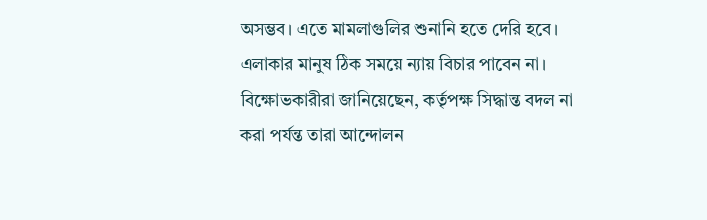অসম্ভব। এতে মামলাগুলির শুনানি হতে দেরি হবে। এলাকার মানুষ ঠিক সময়ে ন্যায় বিচার পাবেন না। বিক্ষোভকারীরা জানিয়েছেন, কর্তৃপক্ষ সিদ্ধান্ত বদল না করা পর্যন্ত তারা আন্দোলন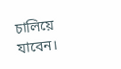চালিয়ে যাবেন।